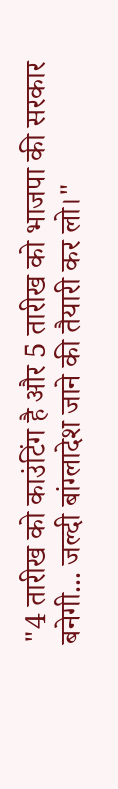"4 तारीख को काउंटिंग है और 5 तारीख को भाजपा की सरकार बनेगी... जल्दी बांग्लादेश जाने की तैयारी कर लो।"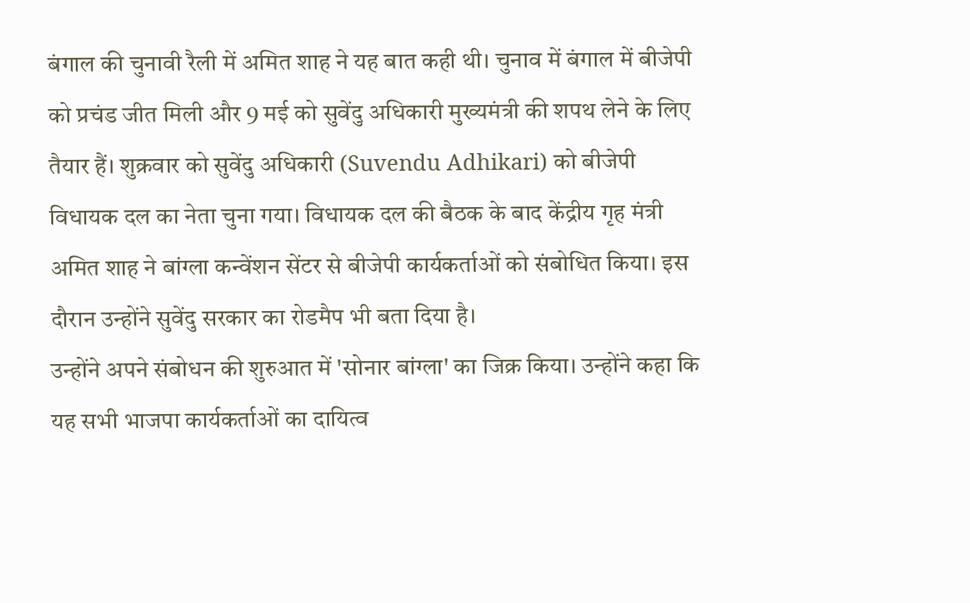बंगाल की चुनावी रैली में अमित शाह ने यह बात कही थी। चुनाव में बंगाल में बीजेपी को प्रचंड जीत मिली और 9 मई को सुवेंदु अधिकारी मुख्यमंत्री की शपथ लेने के लिए तैयार हैं। शुक्रवार को सुवेंदु अधिकारी (Suvendu Adhikari) को बीजेपी विधायक दल का नेता चुना गया। विधायक दल की बैठक के बाद केंद्रीय गृह मंत्री अमित शाह ने बांग्ला कन्वेंशन सेंटर से बीजेपी कार्यकर्ताओं को संबोधित किया। इस दौरान उन्होंने सुवेंदु सरकार का रोडमैप भी बता दिया है।
उन्होंने अपने संबोधन की शुरुआत में 'सोनार बांग्ला' का जिक्र किया। उन्होंने कहा कि यह सभी भाजपा कार्यकर्ताओं का दायित्व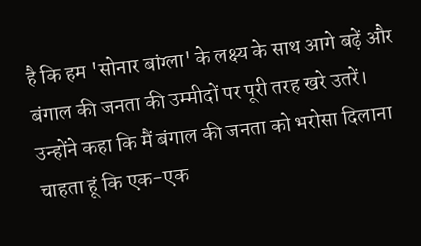है कि हम 'सोनार बांग्ला' के लक्ष्य के साथ आगे बढ़ें और बंगाल की जनता की उम्मीदों पर पूरी तरह खरे उतरें। उन्होंने कहा कि मैं बंगाल की जनता को भरोसा दिलाना चाहता हूं कि एक-एक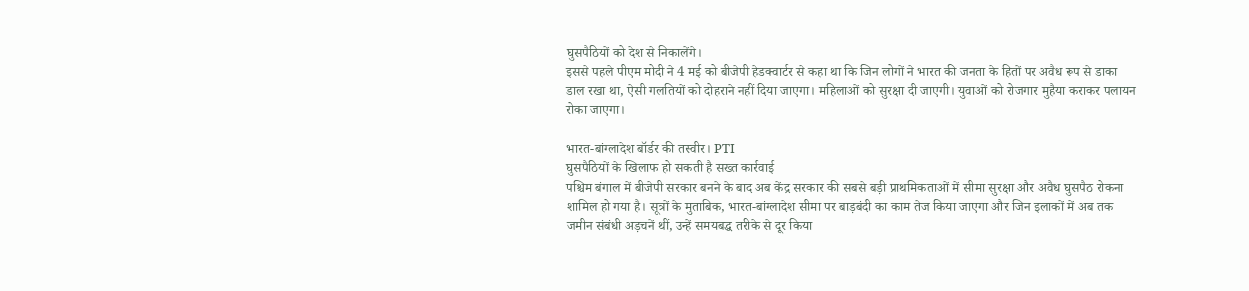घुसपैठियों को देश से निकालेंगे।
इससे पहले पीएम मोदी ने 4 मई को बीजेपी हेडक्वार्टर से कहा था कि जिन लोगों ने भारत की जनता के हितों पर अवैध रूप से डाका डाल रखा था, ऐसी गलतियों को दोहराने नहीं दिया जाएगा। महिलाओं को सुरक्षा दी जाएगी। युवाओं को रोजगार मुहैया कराकर पलायन रोका जाएगा।

भारत-बांग्लादेश बॉर्डर की तस्वीर। PTI
घुसपैठियों के खिलाफ हो सकती है सख्त कार्रवाई
पश्चिम बंगाल में बीजेपी सरकार बनने के बाद अब केंद्र सरकार की सबसे बड़ी प्राथमिकताओं में सीमा सुरक्षा और अवैध घुसपैठ रोकना शामिल हो गया है। सूत्रों के मुताबिक, भारत-बांग्लादेश सीमा पर बाड़बंदी का काम तेज किया जाएगा और जिन इलाकों में अब तक जमीन संबंधी अड़चनें थीं, उन्हें समयबद्ध तरीके से दूर किया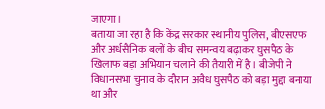जाएगा।
बताया जा रहा है कि केंद्र सरकार स्थानीय पुलिस, बीएसएफ और अर्धसैनिक बलों के बीच समन्वय बढ़ाकर घुसपैठ के खिलाफ बड़ा अभियान चलाने की तैयारी में है। बीजेपी ने विधानसभा चुनाव के दौरान अवैध घुसपैठ को बड़ा मुद्दा बनाया था और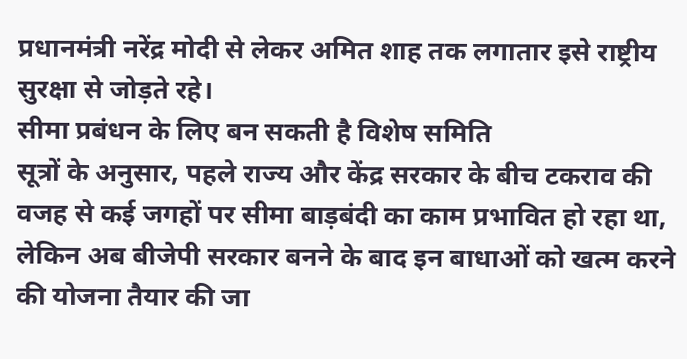प्रधानमंत्री नरेंद्र मोदी से लेकर अमित शाह तक लगातार इसे राष्ट्रीय सुरक्षा से जोड़ते रहे।
सीमा प्रबंधन के लिए बन सकती है विशेष समिति
सूत्रों के अनुसार, पहले राज्य और केंद्र सरकार के बीच टकराव की वजह से कई जगहों पर सीमा बाड़बंदी का काम प्रभावित हो रहा था, लेकिन अब बीजेपी सरकार बनने के बाद इन बाधाओं को खत्म करने की योजना तैयार की जा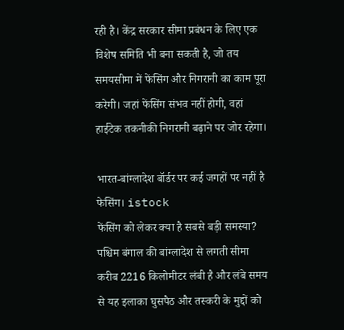रही है। केंद्र सरकार सीमा प्रबंधन के लिए एक विशेष समिति भी बना सकती है, जो तय समयसीमा में फेंसिंग और निगरानी का काम पूरा करेगी। जहां फेंसिंग संभव नहीं होगी, वहां हाईटेक तकनीकी निगरानी बढ़ाने पर जोर रहेगा।

भारत-बांग्लादेश बॉर्डर पर कई जगहों पर नहीं है फेसिंग। istock
फेंसिंग को लेकर क्या है सबसे बड़ी समस्या?
पश्चिम बंगाल की बांग्लादेश से लगती सीमा करीब 2216 किलोमीटर लंबी है और लंबे समय से यह इलाका घुसपैठ और तस्करी के मुद्दों को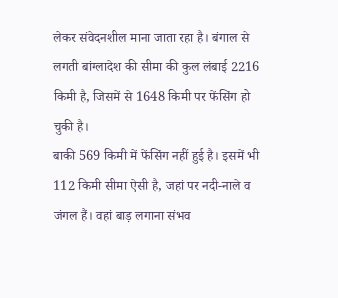लेकर संवेदनशील माना जाता रहा है। बंगाल से लगती बांग्लादेश की सीमा की कुल लंबाई 2216 किमी है, जिसमें से 1648 किमी पर फेंसिंग हो चुकी है।
बाकी 569 किमी में फेंसिंग नहीं हुई है। इसमें भी 112 किमी सीमा ऐसी है, जहां पर नदी-नाले व जंगल हैं। वहां बाड़ लगाना संभव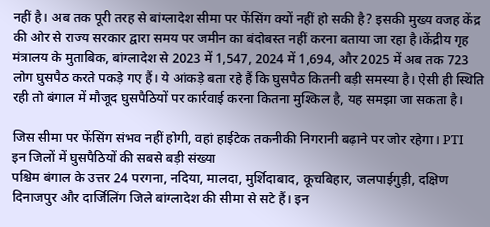नहीं है। अब तक पूरी तरह से बांग्लादेश सीमा पर फेंसिंग क्यों नहीं हो सकी है? इसकी मुख्य वजह केंद्र की ओर से राज्य सरकार द्वारा समय पर जमीन का बंदोबस्त नहीं करना बताया जा रहा है।केंद्रीय गृह मंत्रालय के मुताबिक, बांग्लादेश से 2023 में 1,547, 2024 में 1,694, और 2025 में अब तक 723 लोग घुसपैठ करते पकड़े गए हैं। ये आंकड़े बता रहे हैं कि घुसपैठ कितनी बड़ी समस्या है। ऐसी ही स्थिति रही तो बंगाल में मौजूद घुसपैठियों पर कार्रवाई करना कितना मुश्किल है, यह समझा जा सकता है।

जिस सीमा पर फेंसिंग संभव नहीं होगी, वहां हाईटेक तकनीकी निगरानी बढ़ाने पर जोर रहेगा। PTI
इन जिलों में घुसपैठियों की सबसे बड़ी संख्या
पश्चिम बंगाल के उत्तर 24 परगना, नदिया, मालदा, मुर्शिदाबाद, कूचबिहार, जलपाईगुड़ी, दक्षिण दिनाजपुर और दार्जिलिंग जिले बांग्लादेश की सीमा से सटे हैं। इन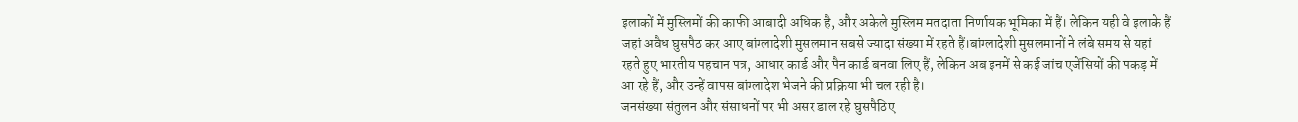इलाकों में मुस्लिमों की काफी आबादी अधिक है, और अकेले मुस्लिम मतदाता निर्णायक भूमिका में हैं। लेकिन यही वे इलाके हैं जहां अवैध घुसपैठ कर आए बांग्लादेशी मुसलमान सबसे ज्यादा संख्या में रहते हैं।बांग्लादेशी मुसलमानों ने लंबे समय से यहां रहते हुए भारतीय पहचान पत्र, आधार कार्ड और पैन कार्ड बनवा लिए हैं, लेकिन अब इनमें से कई जांच एजेंसियों की पकड़ में आ रहे हैं, और उन्हें वापस बांग्लादेश भेजने की प्रक्रिया भी चल रही है।
जनसंख्या संतुलन और संसाधनों पर भी असर डाल रहे घुसपैठिए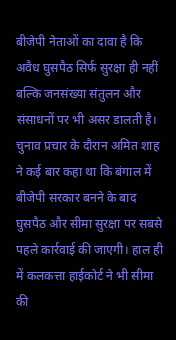बीजेपी नेताओं का दावा है कि अवैध घुसपैठ सिर्फ सुरक्षा ही नहीं बल्कि जनसंख्या संतुलन और संसाधनों पर भी असर डालती है। चुनाव प्रचार के दौरान अमित शाह ने कई बार कहा था कि बंगाल में बीजेपी सरकार बनने के बाद घुसपैठ और सीमा सुरक्षा पर सबसे पहले कार्रवाई की जाएगी। हाल ही में कलकत्ता हाईकोर्ट ने भी सीमा की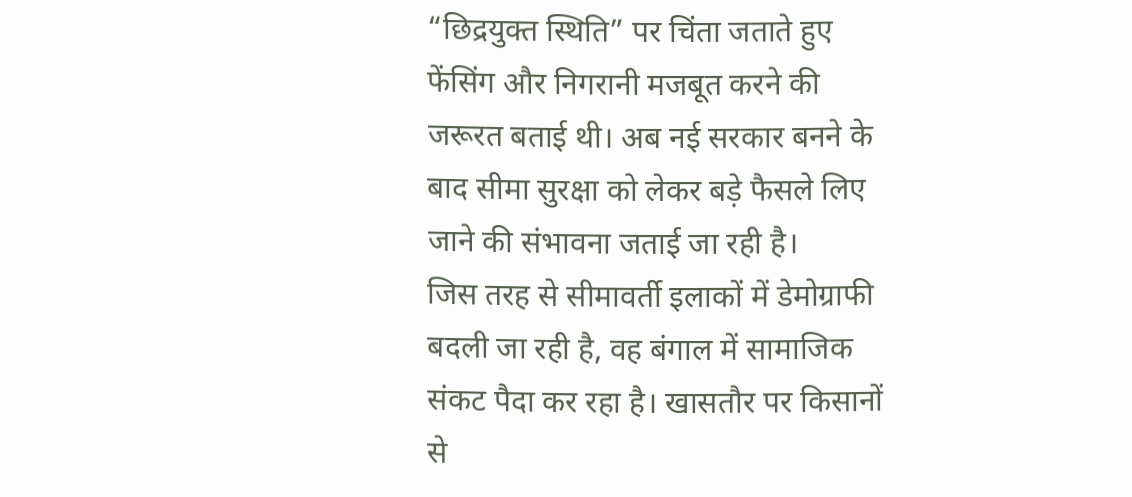“छिद्रयुक्त स्थिति” पर चिंता जताते हुए फेंसिंग और निगरानी मजबूत करने की जरूरत बताई थी। अब नई सरकार बनने के बाद सीमा सुरक्षा को लेकर बड़े फैसले लिए जाने की संभावना जताई जा रही है।
जिस तरह से सीमावर्ती इलाकों में डेमोग्राफी बदली जा रही है, वह बंगाल में सामाजिक संकट पैदा कर रहा है। खासतौर पर किसानों से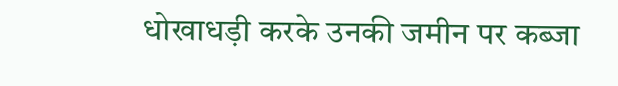धोखाधड़ी करके उनकी जमीन पर कब्जा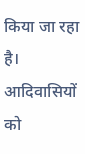किया जा रहा है। आदिवासियों को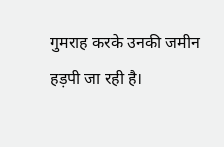गुमराह करके उनकी जमीन हड़पी जा रही है।